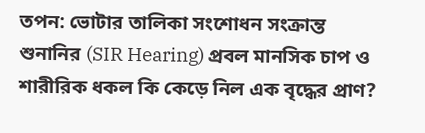তপন: ভোটার তালিকা সংশোধন সংক্রান্ত শুনানির (SIR Hearing) প্রবল মানসিক চাপ ও শারীরিক ধকল কি কেড়ে নিল এক বৃদ্ধের প্রাণ?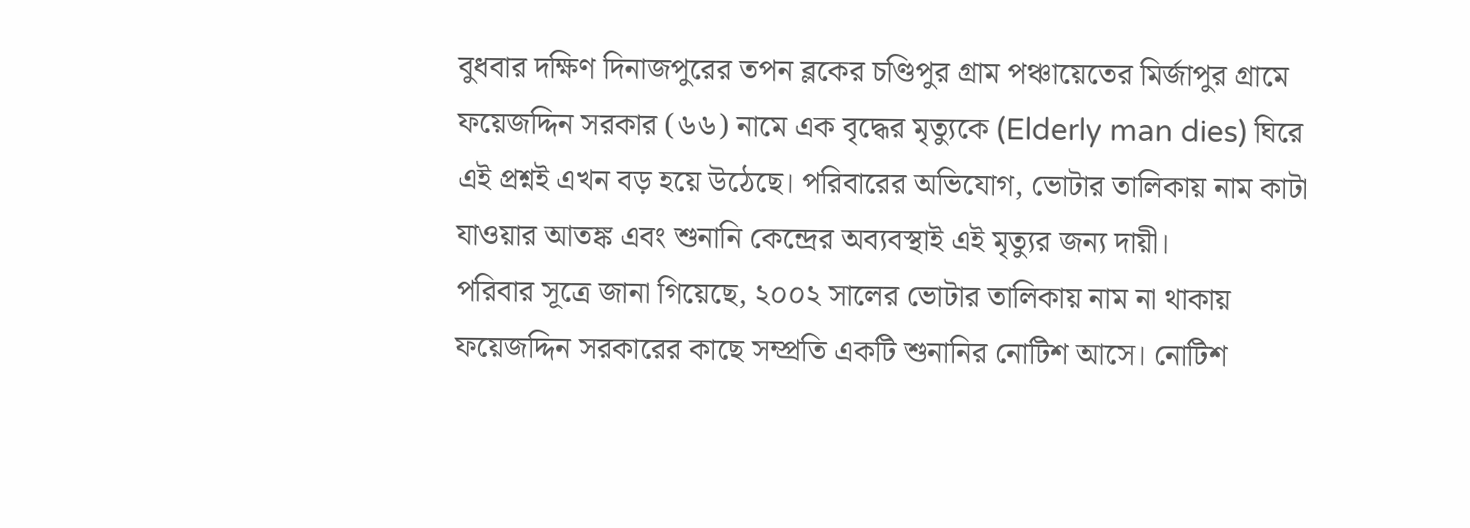বুধবার দক্ষিণ দিনাজপুরের তপন ব্লকের চণ্ডিপুর গ্রাম পঞ্চায়েতের মির্জাপুর গ্রামে ফয়েজদ্দিন সরকার (৬৬) নামে এক বৃদ্ধের মৃত্যুকে (Elderly man dies) ঘিরে এই প্রশ্নই এখন বড় হয়ে উঠেছে। পরিবারের অভিযোগ, ভোটার তালিকায় নাম কাটা যাওয়ার আতঙ্ক এবং শুনানি কেন্দ্রের অব্যবস্থাই এই মৃত্যুর জন্য দায়ী।
পরিবার সূত্রে জানা গিয়েছে, ২০০২ সালের ভোটার তালিকায় নাম না থাকায় ফয়েজদ্দিন সরকারের কাছে সম্প্রতি একটি শুনানির নোটিশ আসে। নোটিশ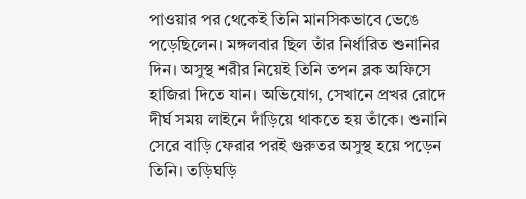পাওয়ার পর থেকেই তিনি মানসিকভাবে ভেঙে পড়েছিলেন। মঙ্গলবার ছিল তাঁর নির্ধারিত শুনানির দিন। অসুস্থ শরীর নিয়েই তিনি তপন ব্লক অফিসে হাজিরা দিতে যান। অভিযোগ, সেখানে প্রখর রোদে দীর্ঘ সময় লাইনে দাঁড়িয়ে থাকতে হয় তাঁকে। শুনানি সেরে বাড়ি ফেরার পরই গুরুতর অসুস্থ হয়ে পড়েন তিনি। তড়িঘড়ি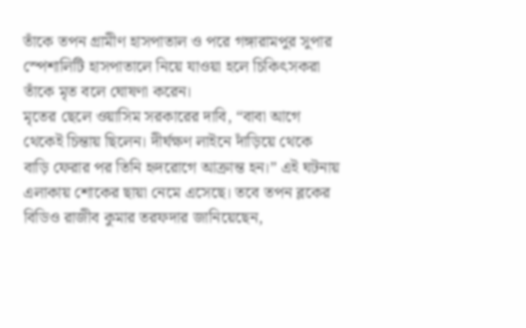তাঁকে তপন গ্রামীণ হাসপাতাল ও পরে গঙ্গারামপুর সুপার স্পেশালিটি হাসপাতালে নিয়ে যাওয়া হলে চিকিৎসকরা তাঁকে মৃত বলে ঘোষণা করেন।
মৃতের ছেলে ওয়াসিম সরকারের দাবি, “বাবা আগে থেকেই চিন্তায় ছিলেন। দীর্ঘক্ষণ লাইনে দাঁড়িয়ে থেকে বাড়ি ফেরার পর তিনি হৃদরোগে আক্রান্ত হন।” এই ঘটনায় এলাকায় শোকের ছায়া নেমে এসেছে। তবে তপন ব্লকের বিডিও রাজীব কুমার তরফদার জানিয়েছেন,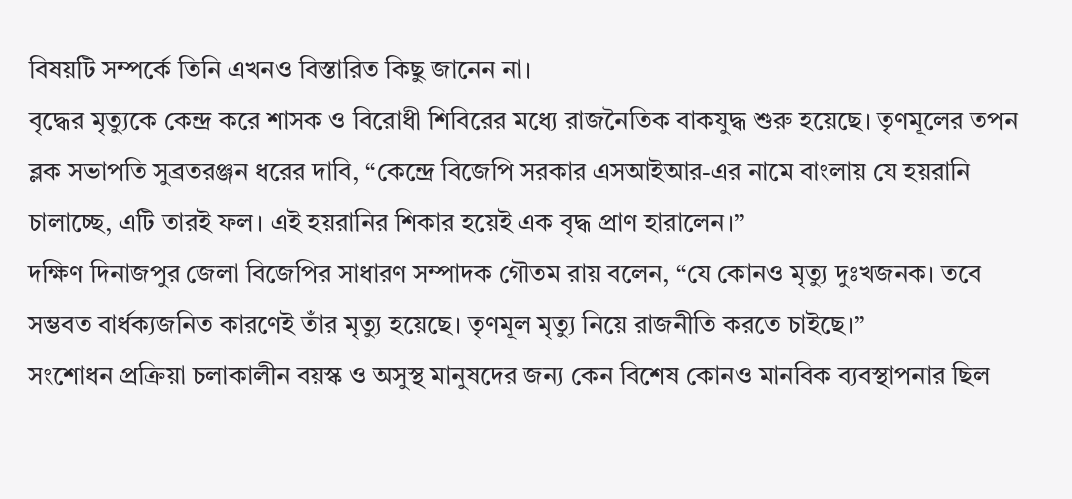বিষয়টি সম্পর্কে তিনি এখনও বিস্তারিত কিছু জানেন না।
বৃদ্ধের মৃত্যুকে কেন্দ্র করে শাসক ও বিরোধী শিবিরের মধ্যে রাজনৈতিক বাকযুদ্ধ শুরু হয়েছে। তৃণমূলের তপন ব্লক সভাপতি সুব্রতরঞ্জন ধরের দাবি, “কেন্দ্রে বিজেপি সরকার এসআইআর-এর নামে বাংলায় যে হয়রানি চালাচ্ছে, এটি তারই ফল। এই হয়রানির শিকার হয়েই এক বৃদ্ধ প্রাণ হারালেন।”
দক্ষিণ দিনাজপুর জেলা বিজেপির সাধারণ সম্পাদক গৌতম রায় বলেন, “যে কোনও মৃত্যু দুঃখজনক। তবে সম্ভবত বার্ধক্যজনিত কারণেই তাঁর মৃত্যু হয়েছে। তৃণমূল মৃত্যু নিয়ে রাজনীতি করতে চাইছে।”
সংশোধন প্রক্রিয়া চলাকালীন বয়স্ক ও অসুস্থ মানুষদের জন্য কেন বিশেষ কোনও মানবিক ব্যবস্থাপনার ছিল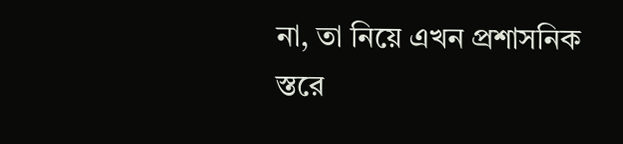না, তা নিয়ে এখন প্রশাসনিক স্তরে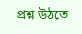প্রশ্ন উঠতে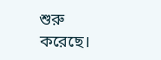শুরু করেছে।